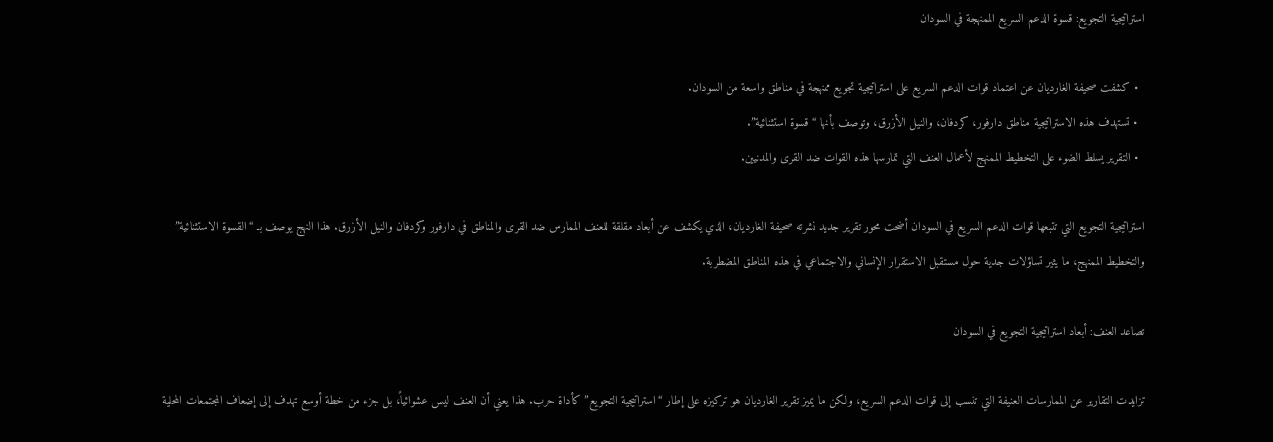استراتيجية التجويع: قسوة الدعم السريع الممنهجة في السودان

  • كشفت صحيفة الغارديان عن اعتماد قوات الدعم السريع على استراتيجية تجويع ممنهجة في مناطق واسعة من السودان.
  • تستهدف هذه الاستراتيجية مناطق دارفور، كردفان، والنيل الأزرق، وتوصف بأنها “قسوة استثنائية”.
  • التقرير يسلط الضوء على التخطيط الممنهج لأعمال العنف التي تمارسها هذه القوات ضد القرى والمدنيين.

استراتيجية التجويع التي تتبعها قوات الدعم السريع في السودان أضحت محور تقرير جديد نشرته صحيفة الغارديان، الذي يكشف عن أبعاد مقلقة للعنف الممارس ضد القرى والمناطق في دارفور وكردفان والنيل الأزرق. هذا النهج يوصف بـ “القسوة الاستثنائية” والتخطيط الممنهج، ما يثير تساؤلات جدية حول مستقبل الاستقرار الإنساني والاجتماعي في هذه المناطق المضطربة.

تصاعد العنف: أبعاد استراتيجية التجويع في السودان

تزايدت التقارير عن الممارسات العنيفة التي تنسب إلى قوات الدعم السريع، ولكن ما يميز تقرير الغارديان هو تركيزه على إطار “استراتيجية التجويع” كأداة حرب. هذا يعني أن العنف ليس عشوائياً، بل جزء من خطة أوسع تهدف إلى إضعاف المجتمعات المحلية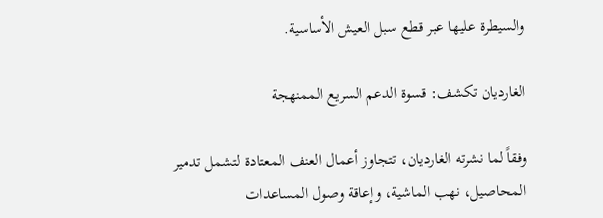والسيطرة عليها عبر قطع سبل العيش الأساسية.

الغارديان تكشف: قسوة الدعم السريع الممنهجة

وفقاً لما نشرته الغارديان، تتجاوز أعمال العنف المعتادة لتشمل تدمير المحاصيل، نهب الماشية، وإعاقة وصول المساعدات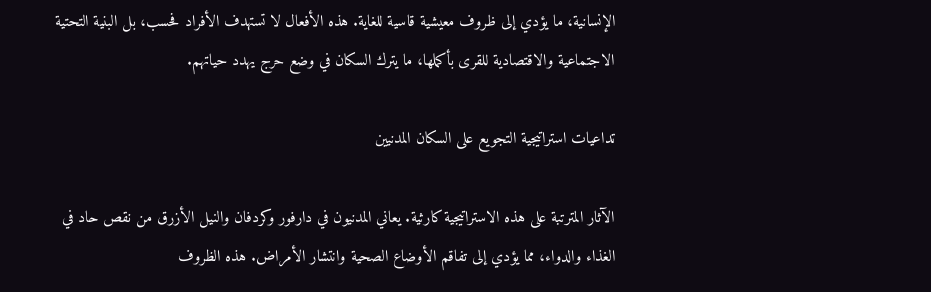الإنسانية، ما يؤدي إلى ظروف معيشية قاسية للغاية. هذه الأفعال لا تستهدف الأفراد فحسب، بل البنية التحتية الاجتماعية والاقتصادية للقرى بأكملها، ما يترك السكان في وضع حرج يهدد حياتهم.

تداعيات استراتيجية التجويع على السكان المدنيين

الآثار المترتبة على هذه الاستراتيجية كارثية. يعاني المدنيون في دارفور وكردفان والنيل الأزرق من نقص حاد في الغذاء والدواء، مما يؤدي إلى تفاقم الأوضاع الصحية وانتشار الأمراض. هذه الظروف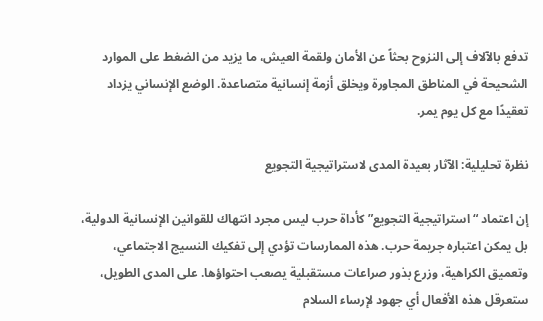تدفع بالآلاف إلى النزوح بحثاً عن الأمان ولقمة العيش، ما يزيد من الضغط على الموارد الشحيحة في المناطق المجاورة ويخلق أزمة إنسانية متصاعدة. الوضع الإنساني يزداد تعقيدًا مع كل يوم يمر.

نظرة تحليلية: الآثار بعيدة المدى لاستراتيجية التجويع

إن اعتماد “استراتيجية التجويع” كأداة حرب ليس مجرد انتهاك للقوانين الإنسانية الدولية، بل يمكن اعتباره جريمة حرب. هذه الممارسات تؤدي إلى تفكيك النسيج الاجتماعي، وتعميق الكراهية، وزرع بذور صراعات مستقبلية يصعب احتواؤها. على المدى الطويل، ستعرقل هذه الأفعال أي جهود لإرساء السلام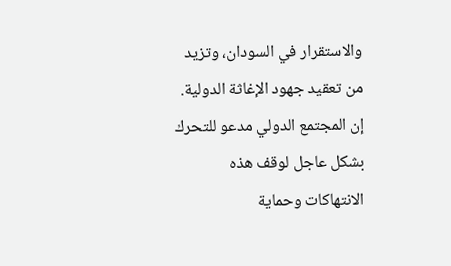والاستقرار في السودان، وتزيد من تعقيد جهود الإغاثة الدولية. إن المجتمع الدولي مدعو للتحرك بشكل عاجل لوقف هذه الانتهاكات وحماية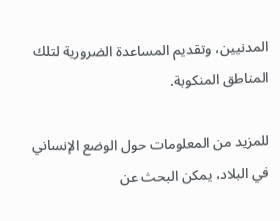المدنيين، وتقديم المساعدة الضرورية لتلك المناطق المنكوبة.

للمزيد من المعلومات حول الوضع الإنساني في البلاد، يمكن البحث عن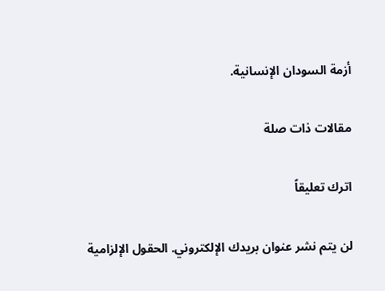أزمة السودان الإنسانية.

مقالات ذات صلة

اترك تعليقاً

لن يتم نشر عنوان بريدك الإلكتروني. الحقول الإلزامية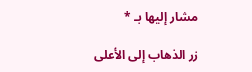مشار إليها بـ *

زر الذهاب إلى الأعلى